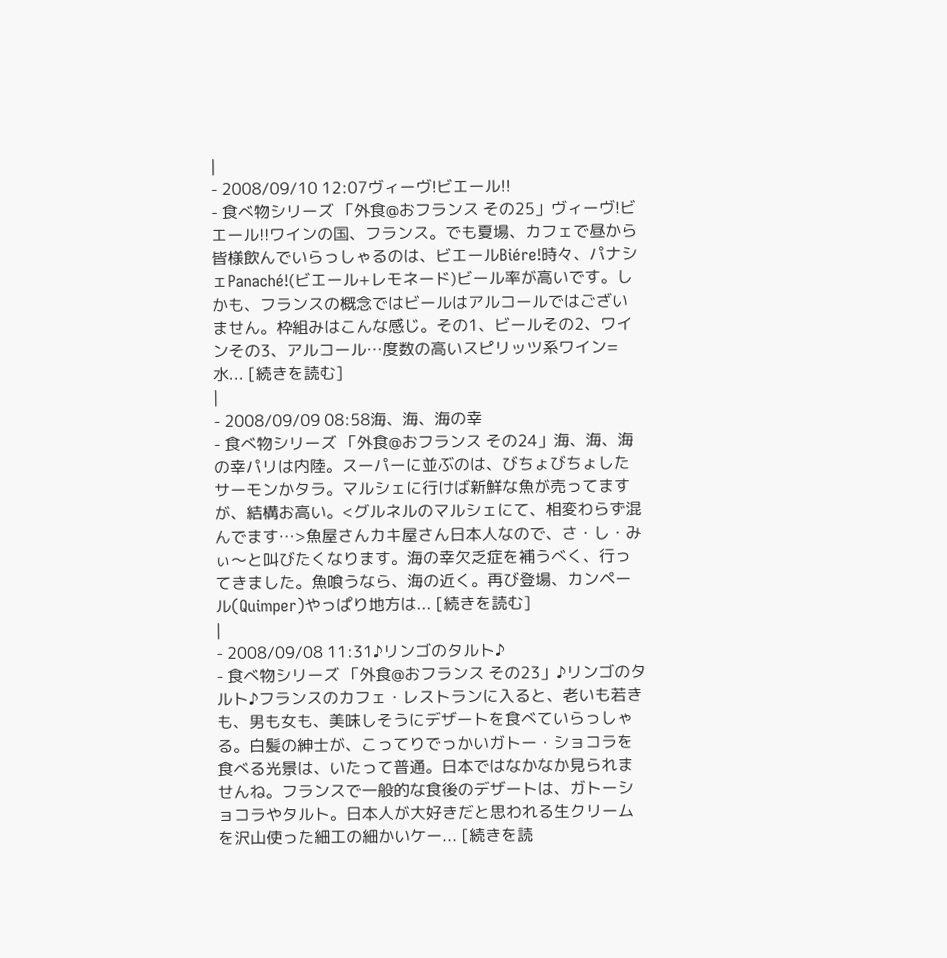|
- 2008/09/10 12:07ヴィーヴ!ビエール!!
- 食べ物シリーズ 「外食@おフランス その25」ヴィーヴ!ビエール!!ワインの国、フランス。でも夏場、カフェで昼から皆様飲んでいらっしゃるのは、ビエールBiére!時々、パナシェPanaché!(ビエール+レモネード)ビール率が高いです。しかも、フランスの概念ではビールはアルコールではございません。枠組みはこんな感じ。その1、ビールその2、ワインその3、アルコール…度数の高いスピリッツ系ワイン=水... [続きを読む]
|
- 2008/09/09 08:58海、海、海の幸
- 食べ物シリーズ 「外食@おフランス その24」海、海、海の幸パリは内陸。スーパーに並ぶのは、びちょびちょしたサーモンかタラ。マルシェに行けば新鮮な魚が売ってますが、結構お高い。<グルネルのマルシェにて、相変わらず混んでます…>魚屋さんカキ屋さん日本人なので、さ・し・みぃ〜と叫びたくなります。海の幸欠乏症を補うべく、行ってきました。魚喰うなら、海の近く。再び登場、カンペール(Quimper)やっぱり地方は... [続きを読む]
|
- 2008/09/08 11:31♪リンゴのタルト♪
- 食べ物シリーズ 「外食@おフランス その23」♪リンゴのタルト♪フランスのカフェ・レストランに入ると、老いも若きも、男も女も、美味しそうにデザートを食べていらっしゃる。白髪の紳士が、こってりでっかいガトー・ショコラを食べる光景は、いたって普通。日本ではなかなか見られませんね。フランスで一般的な食後のデザートは、ガトーショコラやタルト。日本人が大好きだと思われる生クリームを沢山使った細工の細かいケー... [続きを読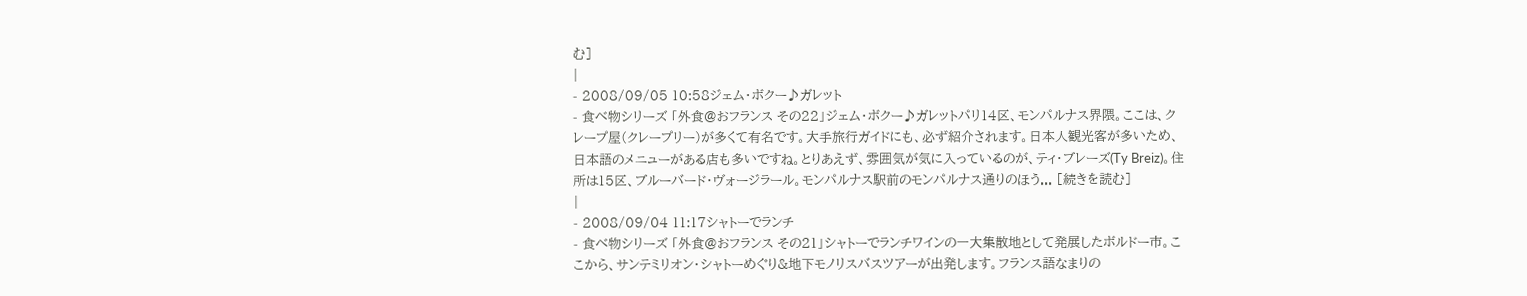む]
|
- 2008/09/05 10:58ジェム・ボクー♪ガレット
- 食べ物シリーズ 「外食@おフランス その22」ジェム・ボクー♪ガレットパリ14区、モンパルナス界隈。ここは、クレープ屋(クレープリー)が多くて有名です。大手旅行ガイドにも、必ず紹介されます。日本人観光客が多いため、日本語のメニューがある店も多いですね。とりあえず、雰囲気が気に入っているのが、ティ・ブレーズ(Ty Breiz)。住所は15区、ブルーバード・ヴォージラール。モンパルナス駅前のモンパルナス通りのほう... [続きを読む]
|
- 2008/09/04 11:17シャトーでランチ
- 食べ物シリーズ 「外食@おフランス その21」シャトーでランチワインの一大集散地として発展したボルドー市。ここから、サンテミリオン・シャトーめぐり&地下モノリスバスツアーが出発します。フランス語なまりの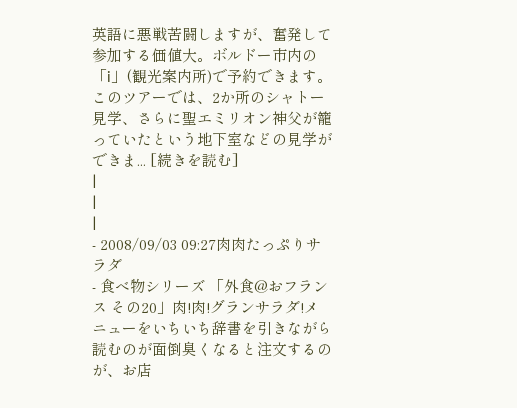英語に悪戦苦闘しますが、奮発して参加する価値大。ボルドー市内の「i」(観光案内所)で予約できます。このツアーでは、2か所のシャトー見学、さらに聖エミリオン神父が籠っていたという地下室などの見学ができま... [続きを読む]
|
|
|
- 2008/09/03 09:27肉肉たっぷりサラダ
- 食べ物シリーズ 「外食@おフランス その20」肉!肉!グランサラダ!メニューをいちいち辞書を引きながら読むのが面倒臭くなると注文するのが、お店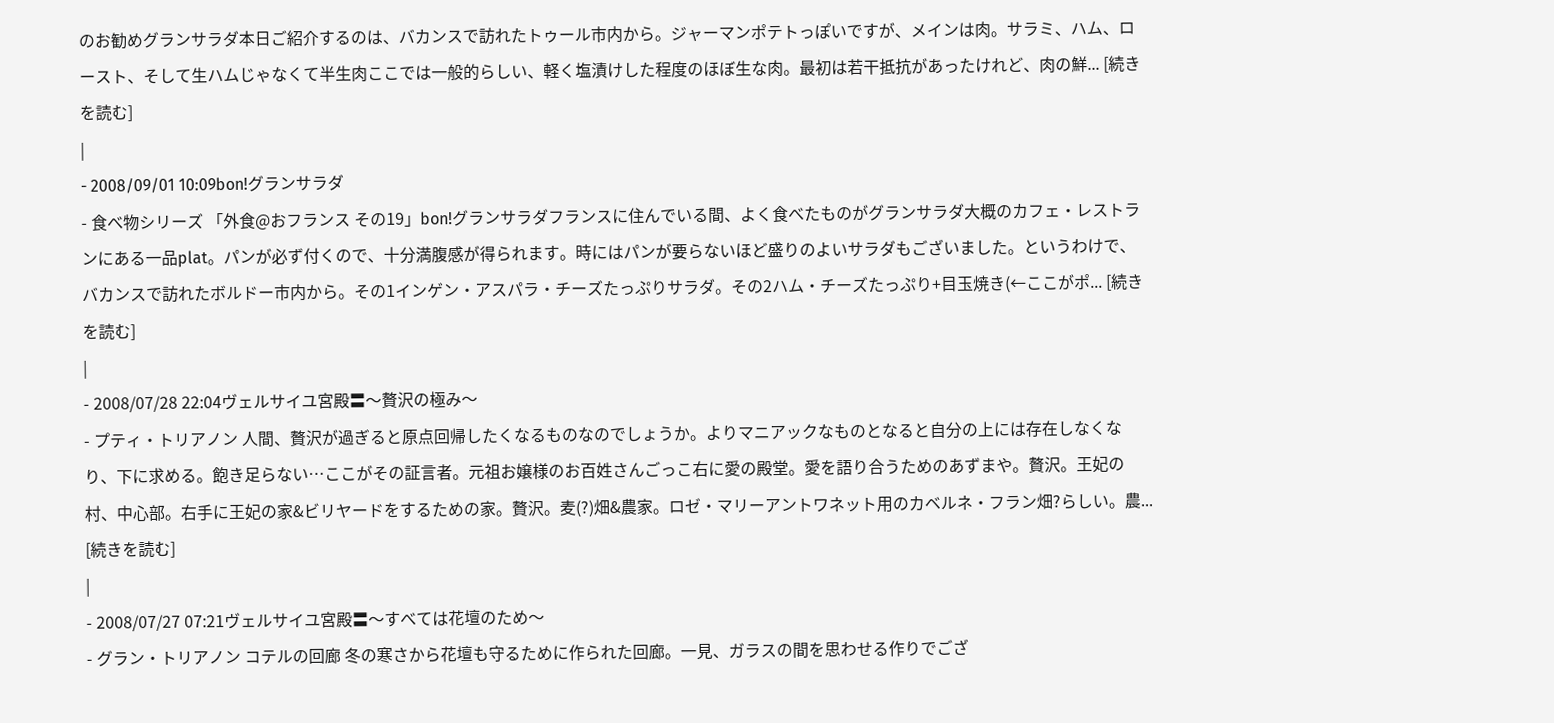のお勧めグランサラダ本日ご紹介するのは、バカンスで訪れたトゥール市内から。ジャーマンポテトっぽいですが、メインは肉。サラミ、ハム、ロースト、そして生ハムじゃなくて半生肉ここでは一般的らしい、軽く塩漬けした程度のほぼ生な肉。最初は若干抵抗があったけれど、肉の鮮... [続きを読む]
|
- 2008/09/01 10:09bon!グランサラダ
- 食べ物シリーズ 「外食@おフランス その19」bon!グランサラダフランスに住んでいる間、よく食べたものがグランサラダ大概のカフェ・レストランにある一品plat。パンが必ず付くので、十分満腹感が得られます。時にはパンが要らないほど盛りのよいサラダもございました。というわけで、バカンスで訪れたボルドー市内から。その1インゲン・アスパラ・チーズたっぷりサラダ。その2ハム・チーズたっぷり+目玉焼き(←ここがポ... [続きを読む]
|
- 2008/07/28 22:04ヴェルサイユ宮殿〓〜贅沢の極み〜
- プティ・トリアノン 人間、贅沢が過ぎると原点回帰したくなるものなのでしょうか。よりマニアックなものとなると自分の上には存在しなくなり、下に求める。飽き足らない…ここがその証言者。元祖お嬢様のお百姓さんごっこ右に愛の殿堂。愛を語り合うためのあずまや。贅沢。王妃の村、中心部。右手に王妃の家&ビリヤードをするための家。贅沢。麦(?)畑&農家。ロゼ・マリーアントワネット用のカベルネ・フラン畑?らしい。農... [続きを読む]
|
- 2008/07/27 07:21ヴェルサイユ宮殿〓〜すべては花壇のため〜
- グラン・トリアノン コテルの回廊 冬の寒さから花壇も守るために作られた回廊。一見、ガラスの間を思わせる作りでござ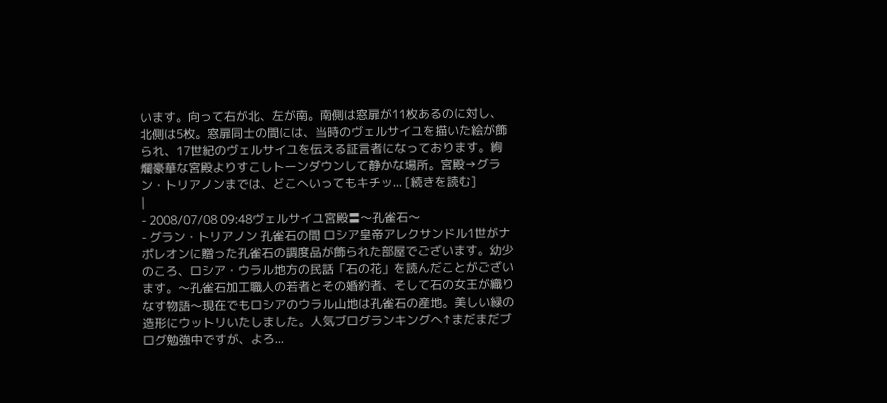います。向って右が北、左が南。南側は窓扉が11枚あるのに対し、北側は5枚。窓扉同士の間には、当時のヴェルサイユを描いた絵が飾られ、17世紀のヴェルサイユを伝える証言者になっております。絢爛豪華な宮殿よりすこしトーンダウンして静かな場所。宮殿→グラン・トリアノンまでは、どこへいってもキチッ... [続きを読む]
|
- 2008/07/08 09:48ヴェルサイユ宮殿〓〜孔雀石〜
- グラン・トリアノン 孔雀石の間 ロシア皇帝アレクサンドル1世がナポレオンに贈った孔雀石の調度品が飾られた部屋でございます。幼少のころ、ロシア・ウラル地方の民話「石の花」を読んだことがございます。〜孔雀石加工職人の若者とその婚約者、そして石の女王が織りなす物語〜現在でもロシアのウラル山地は孔雀石の産地。美しい緑の造形にウットリいたしました。人気ブログランキングへ↑まだまだブログ勉強中ですが、よろ...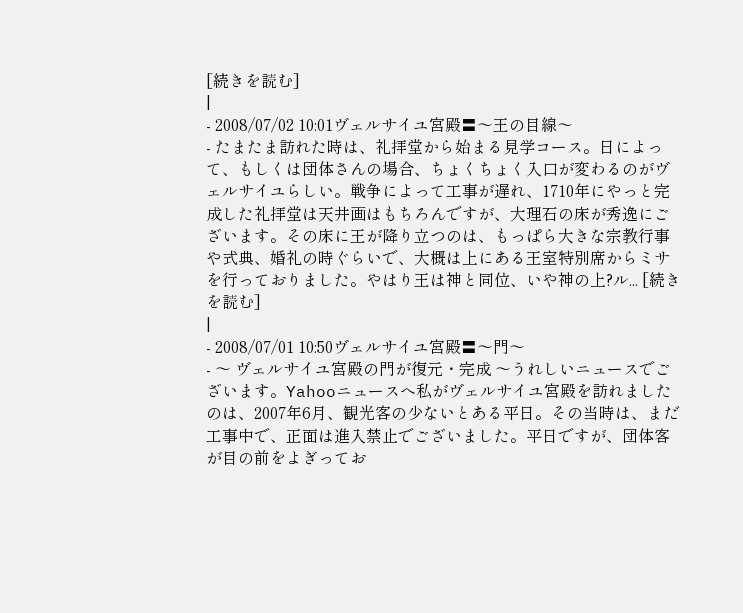[続きを読む]
|
- 2008/07/02 10:01ヴェルサイユ宮殿〓〜王の目線〜
- たまたま訪れた時は、礼拝堂から始まる見学コース。日によって、もしくは団体さんの場合、ちょくちょく入口が変わるのがヴェルサイユらしい。戦争によって工事が遅れ、1710年にやっと完成した礼拝堂は天井画はもちろんですが、大理石の床が秀逸にございます。その床に王が降り立つのは、もっぱら大きな宗教行事や式典、婚礼の時ぐらいで、大概は上にある王室特別席からミサを行っておりました。やはり王は神と同位、いや神の上?ル... [続きを読む]
|
- 2008/07/01 10:50ヴェルサイユ宮殿〓〜門〜
- 〜 ヴェルサイユ宮殿の門が復元・完成 〜うれしいニュースでございます。Yahooニュースへ私がヴェルサイユ宮殿を訪れましたのは、2007年6月、観光客の少ないとある平日。その当時は、まだ工事中で、正面は進入禁止でございました。平日ですが、団体客が目の前をよぎってお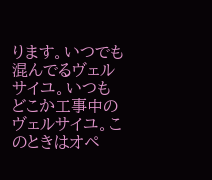ります。いつでも混んでるヴェルサイユ。いつもどこか工事中のヴェルサイユ。このときはオペ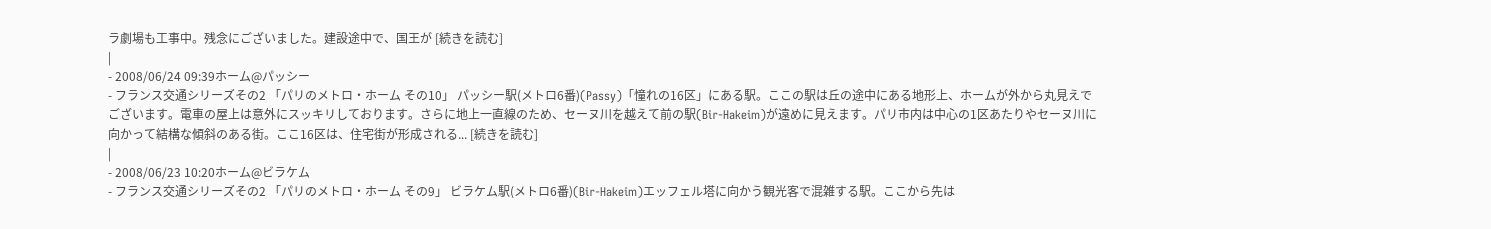ラ劇場も工事中。残念にございました。建設途中で、国王が [続きを読む]
|
- 2008/06/24 09:39ホーム@パッシー
- フランス交通シリーズその2 「パリのメトロ・ホーム その10」 パッシー駅(メトロ6番)(Passy)「憧れの16区」にある駅。ここの駅は丘の途中にある地形上、ホームが外から丸見えでございます。電車の屋上は意外にスッキリしております。さらに地上一直線のため、セーヌ川を越えて前の駅(Bir-Hakeim)が遠めに見えます。パリ市内は中心の1区あたりやセーヌ川に向かって結構な傾斜のある街。ここ16区は、住宅街が形成される... [続きを読む]
|
- 2008/06/23 10:20ホーム@ビラケム
- フランス交通シリーズその2 「パリのメトロ・ホーム その9」 ビラケム駅(メトロ6番)(Bir-Hakeim)エッフェル塔に向かう観光客で混雑する駅。ここから先は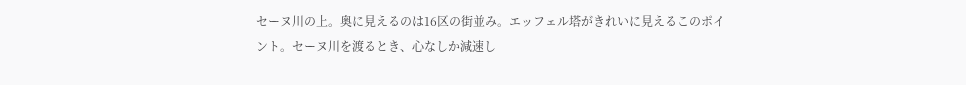セーヌ川の上。奥に見えるのは16区の街並み。エッフェル塔がきれいに見えるこのポイント。セーヌ川を渡るとき、心なしか減速し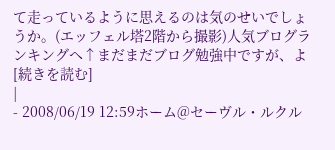て走っているように思えるのは気のせいでしょうか。(エッフェル塔2階から撮影)人気ブログランキングへ↑まだまだブログ勉強中ですが、よ [続きを読む]
|
- 2008/06/19 12:59ホーム@セーヴル・ルクル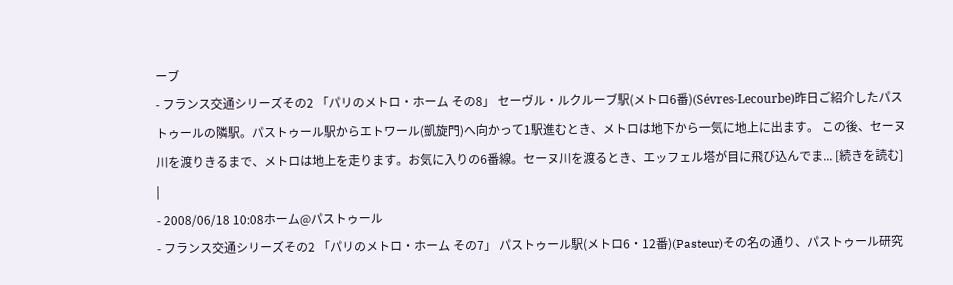ーブ
- フランス交通シリーズその2 「パリのメトロ・ホーム その8」 セーヴル・ルクルーブ駅(メトロ6番)(Sévres-Lecourbe)昨日ご紹介したパストゥールの隣駅。パストゥール駅からエトワール(凱旋門)へ向かって1駅進むとき、メトロは地下から一気に地上に出ます。 この後、セーヌ川を渡りきるまで、メトロは地上を走ります。お気に入りの6番線。セーヌ川を渡るとき、エッフェル塔が目に飛び込んでま... [続きを読む]
|
- 2008/06/18 10:08ホーム@パストゥール
- フランス交通シリーズその2 「パリのメトロ・ホーム その7」 パストゥール駅(メトロ6・12番)(Pasteur)その名の通り、パストゥール研究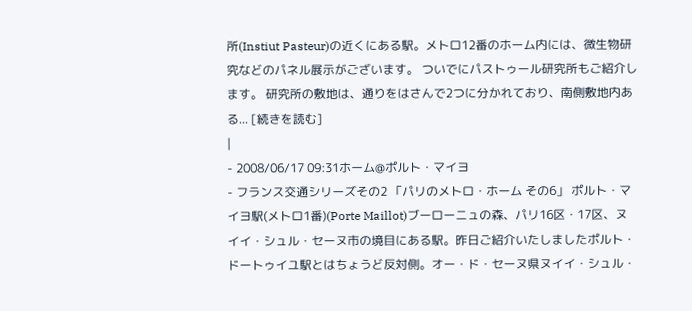所(Instiut Pasteur)の近くにある駅。メトロ12番のホーム内には、微生物研究などのパネル展示がございます。 ついでにパストゥール研究所もご紹介します。 研究所の敷地は、通りをはさんで2つに分かれており、南側敷地内ある... [続きを読む]
|
- 2008/06/17 09:31ホーム@ポルト・マイヨ
- フランス交通シリーズその2 「パリのメトロ・ホーム その6」 ポルト・マイヨ駅(メトロ1番)(Porte Maillot)ブーローニュの森、パリ16区・17区、ヌイイ・シュル・セーヌ市の境目にある駅。昨日ご紹介いたしましたポルト・ドートゥイユ駅とはちょうど反対側。オー・ド・セーヌ県ヌイイ・シュル・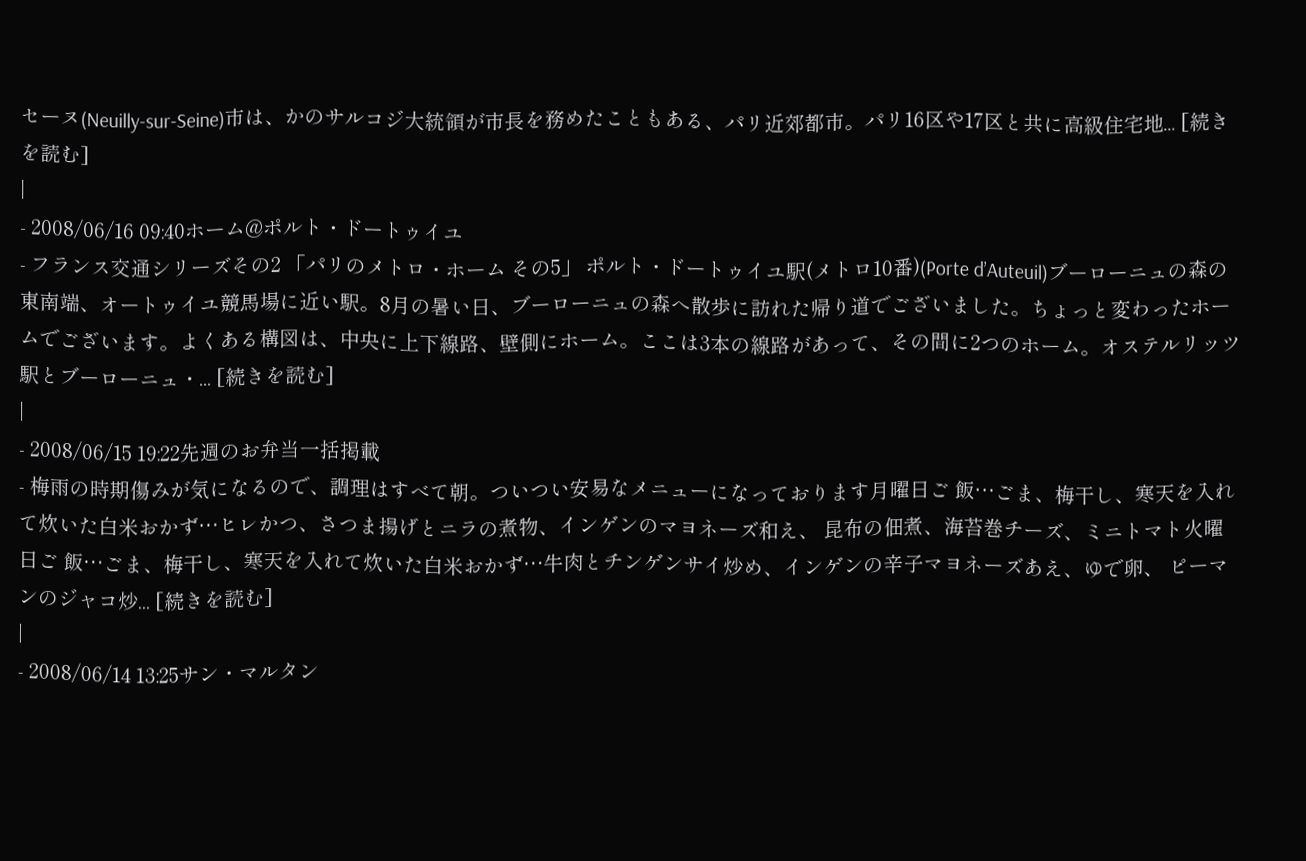セーヌ(Neuilly-sur-Seine)市は、かのサルコジ大統領が市長を務めたこともある、パリ近郊都市。パリ16区や17区と共に高級住宅地... [続きを読む]
|
- 2008/06/16 09:40ホーム@ポルト・ドートゥイユ
- フランス交通シリーズその2 「パリのメトロ・ホーム その5」 ポルト・ドートゥイユ駅(メトロ10番)(Porte d’Auteuil)ブーローニュの森の東南端、オートゥイユ競馬場に近い駅。8月の暑い日、ブーローニュの森へ散歩に訪れた帰り道でございました。ちょっと変わったホームでございます。よくある構図は、中央に上下線路、壁側にホーム。ここは3本の線路があって、その間に2つのホーム。オステルリッツ駅とブーローニュ・... [続きを読む]
|
- 2008/06/15 19:22先週のお弁当一括掲載
- 梅雨の時期傷みが気になるので、調理はすべて朝。ついつい安易なメニューになっております月曜日ご 飯…ごま、梅干し、寒天を入れて炊いた白米おかず…ヒレかつ、さつま揚げとニラの煮物、インゲンのマヨネーズ和え、 昆布の佃煮、海苔巻チーズ、ミニトマト火曜日ご 飯…ごま、梅干し、寒天を入れて炊いた白米おかず…牛肉とチンゲンサイ炒め、インゲンの辛子マヨネーズあえ、ゆで卵、 ピーマンのジャコ炒... [続きを読む]
|
- 2008/06/14 13:25サン・マルタン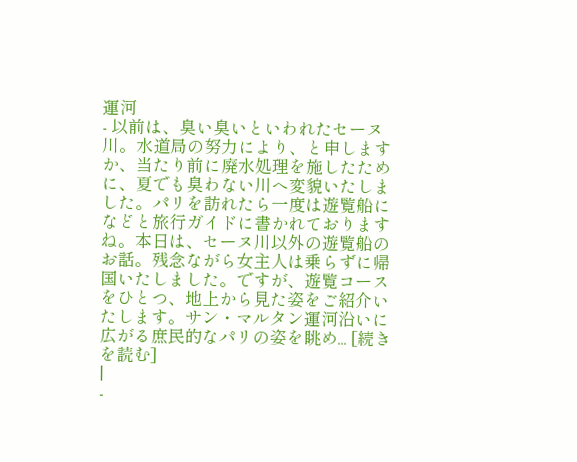運河
- 以前は、臭い臭いといわれたセーヌ川。水道局の努力により、と申しますか、当たり前に廃水処理を施したために、夏でも臭わない川へ変貌いたしました。パリを訪れたら一度は遊覧船になどと旅行ガイドに書かれておりますね。本日は、セーヌ川以外の遊覧船のお話。残念ながら女主人は乗らずに帰国いたしました。ですが、遊覧コースをひとつ、地上から見た姿をご紹介いたします。サン・マルタン運河沿いに広がる庶民的なパリの姿を眺め... [続きを読む]
|
-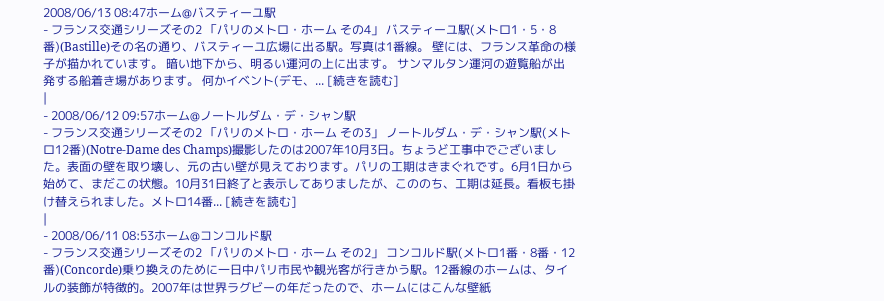2008/06/13 08:47ホーム@バスティーユ駅
- フランス交通シリーズその2 「パリのメトロ・ホーム その4」 バスティーユ駅(メトロ1・5・8番)(Bastille)その名の通り、バスティーユ広場に出る駅。写真は1番線。 壁には、フランス革命の様子が描かれています。 暗い地下から、明るい運河の上に出ます。 サンマルタン運河の遊覧船が出発する船着き場があります。 何かイベント(デモ、... [続きを読む]
|
- 2008/06/12 09:57ホーム@ノートルダム・デ・シャン駅
- フランス交通シリーズその2 「パリのメトロ・ホーム その3」 ノートルダム・デ・シャン駅(メトロ12番)(Notre-Dame des Champs)撮影したのは2007年10月3日。ちょうど工事中でございました。表面の壁を取り壊し、元の古い壁が見えております。パリの工期はきまぐれです。6月1日から始めて、まだこの状態。10月31日終了と表示してありましたが、こののち、工期は延長。看板も掛け替えられました。メトロ14番... [続きを読む]
|
- 2008/06/11 08:53ホーム@コンコルド駅
- フランス交通シリーズその2 「パリのメトロ・ホーム その2」 コンコルド駅(メトロ1番・8番・12番)(Concorde)乗り換えのために一日中パリ市民や観光客が行きかう駅。12番線のホームは、タイルの装飾が特徴的。2007年は世界ラグビーの年だったので、ホームにはこんな壁紙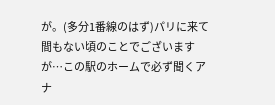が。(多分1番線のはず)パリに来て間もない頃のことでございますが…この駅のホームで必ず聞くアナ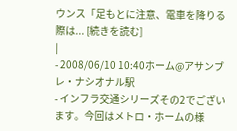ウンス「足もとに注意、電車を降りる際は... [続きを読む]
|
- 2008/06/10 10:40ホーム@アサンブレ・ナシオナル駅
- インフラ交通シリーズその2でございます。今回はメトロ・ホームの様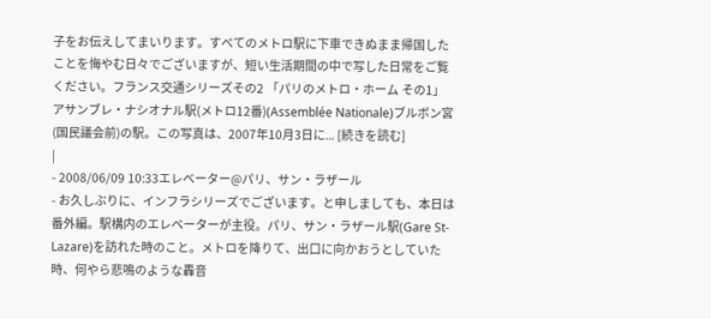子をお伝えしてまいります。すべてのメトロ駅に下車できぬまま帰国したことを悔やむ日々でございますが、短い生活期間の中で写した日常をご覧ください。フランス交通シリーズその2 「パリのメトロ・ホーム その1」アサンブレ・ナシオナル駅(メトロ12番)(Assemblée Nationale)ブルボン宮(国民議会前)の駅。この写真は、2007年10月3日に... [続きを読む]
|
- 2008/06/09 10:33エレベーター@パリ、サン・ラザール
- お久しぶりに、インフラシリーズでございます。と申しましても、本日は番外編。駅構内のエレベーターが主役。パリ、サン・ラザール駅(Gare St-Lazare)を訪れた時のこと。メトロを降りて、出口に向かおうとしていた時、何やら悲鳴のような轟音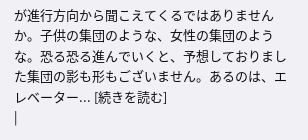が進行方向から聞こえてくるではありませんか。子供の集団のような、女性の集団のような。恐る恐る進んでいくと、予想しておりました集団の影も形もございません。あるのは、エレベーター... [続きを読む]
|